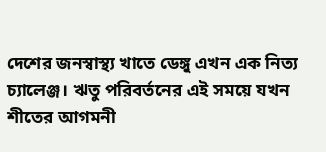দেশের জনস্বাস্থ্য খাতে ডেঙ্গু এখন এক নিত্য চ্যালেঞ্জ। ঋতু পরিবর্তনের এই সময়ে যখন শীতের আগমনী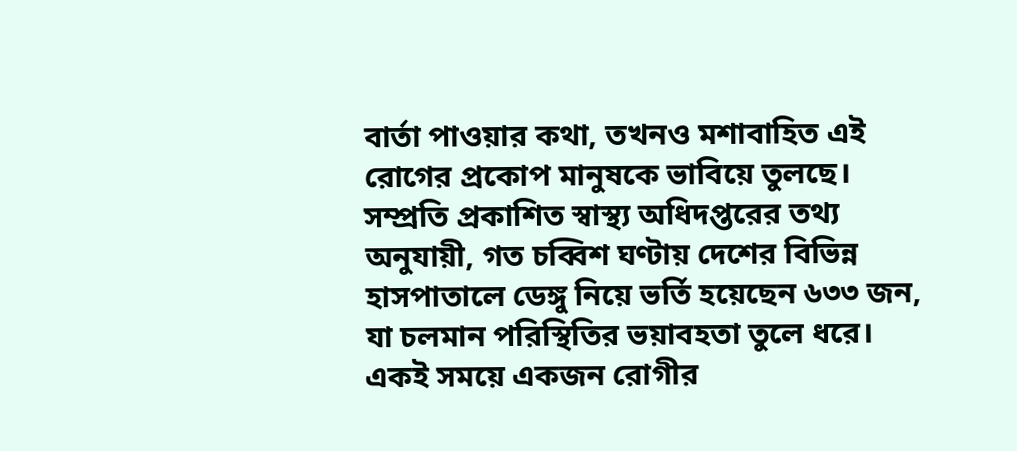বার্তা পাওয়ার কথা, তখনও মশাবাহিত এই রোগের প্রকোপ মানুষকে ভাবিয়ে তুলছে। সম্প্রতি প্রকাশিত স্বাস্থ্য অধিদপ্তরের তথ্য অনুযায়ী, গত চব্বিশ ঘণ্টায় দেশের বিভিন্ন হাসপাতালে ডেঙ্গু নিয়ে ভর্তি হয়েছেন ৬৩৩ জন, যা চলমান পরিস্থিতির ভয়াবহতা তুলে ধরে। একই সময়ে একজন রোগীর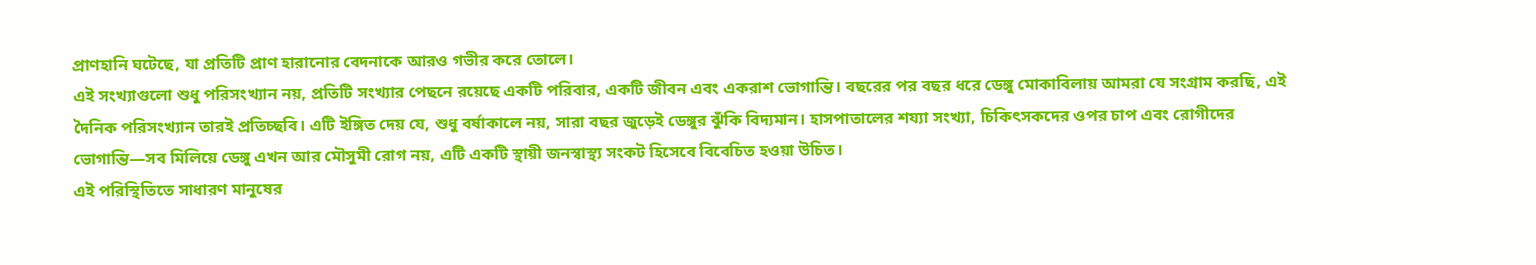প্রাণহানি ঘটেছে, যা প্রতিটি প্রাণ হারানোর বেদনাকে আরও গভীর করে তোলে।
এই সংখ্যাগুলো শুধু পরিসংখ্যান নয়, প্রতিটি সংখ্যার পেছনে রয়েছে একটি পরিবার, একটি জীবন এবং একরাশ ভোগান্তি। বছরের পর বছর ধরে ডেঙ্গু মোকাবিলায় আমরা যে সংগ্রাম করছি, এই দৈনিক পরিসংখ্যান তারই প্রতিচ্ছবি। এটি ইঙ্গিত দেয় যে, শুধু বর্ষাকালে নয়, সারা বছর জুড়েই ডেঙ্গুর ঝুঁকি বিদ্যমান। হাসপাতালের শয্যা সংখ্যা, চিকিৎসকদের ওপর চাপ এবং রোগীদের ভোগান্তি—সব মিলিয়ে ডেঙ্গু এখন আর মৌসুমী রোগ নয়, এটি একটি স্থায়ী জনস্বাস্থ্য সংকট হিসেবে বিবেচিত হওয়া উচিত।
এই পরিস্থিতিতে সাধারণ মানুষের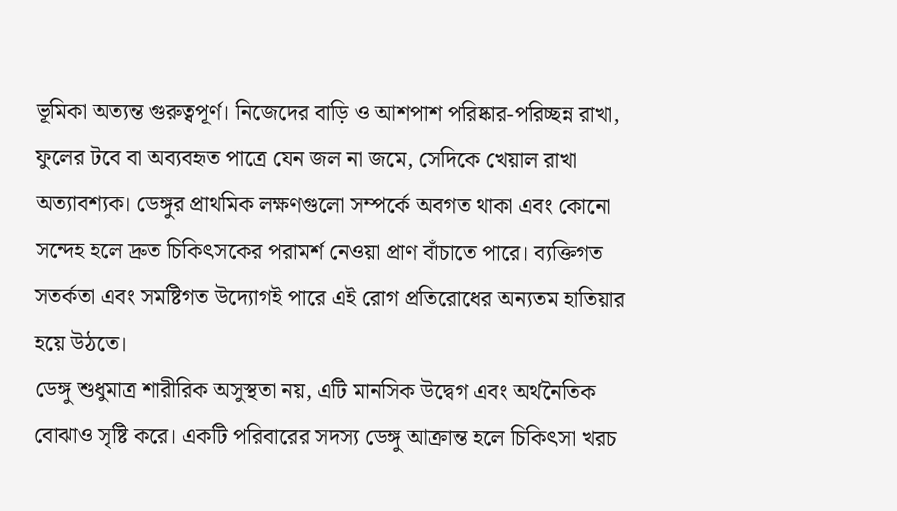ভূমিকা অত্যন্ত গুরুত্বপূর্ণ। নিজেদের বাড়ি ও আশপাশ পরিষ্কার-পরিচ্ছন্ন রাখা, ফুলের টবে বা অব্যবহৃত পাত্রে যেন জল না জমে, সেদিকে খেয়াল রাখা অত্যাবশ্যক। ডেঙ্গুর প্রাথমিক লক্ষণগুলো সম্পর্কে অবগত থাকা এবং কোনো সন্দেহ হলে দ্রুত চিকিৎসকের পরামর্শ নেওয়া প্রাণ বাঁচাতে পারে। ব্যক্তিগত সতর্কতা এবং সমষ্টিগত উদ্যোগই পারে এই রোগ প্রতিরোধের অন্যতম হাতিয়ার হয়ে উঠতে।
ডেঙ্গু শুধুমাত্র শারীরিক অসুস্থতা নয়, এটি মানসিক উদ্বেগ এবং অর্থনৈতিক বোঝাও সৃষ্টি করে। একটি পরিবারের সদস্য ডেঙ্গু আক্রান্ত হলে চিকিৎসা খরচ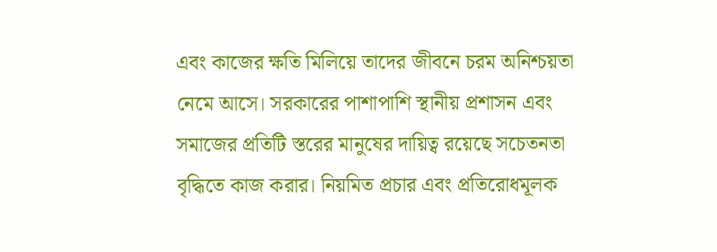এবং কাজের ক্ষতি মিলিয়ে তাদের জীবনে চরম অনিশ্চয়তা নেমে আসে। সরকারের পাশাপাশি স্থানীয় প্রশাসন এবং সমাজের প্রতিটি স্তরের মানুষের দায়িত্ব রয়েছে সচেতনতা বৃদ্ধিতে কাজ করার। নিয়মিত প্রচার এবং প্রতিরোধমূলক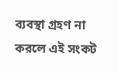ব্যবস্থা গ্রহণ না করলে এই সংকট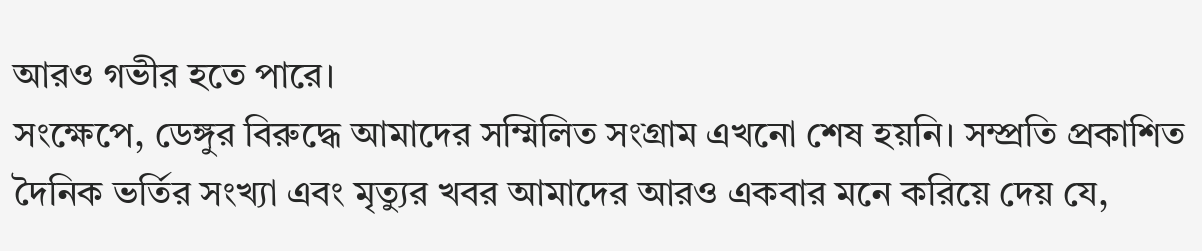আরও গভীর হতে পারে।
সংক্ষেপে, ডেঙ্গুর বিরুদ্ধে আমাদের সম্মিলিত সংগ্রাম এখনো শেষ হয়নি। সম্প্রতি প্রকাশিত দৈনিক ভর্তির সংখ্যা এবং মৃত্যুর খবর আমাদের আরও একবার মনে করিয়ে দেয় যে,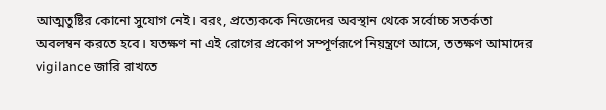আত্মতুষ্টির কোনো সুযোগ নেই। বরং, প্রত্যেককে নিজেদের অবস্থান থেকে সর্বোচ্চ সতর্কতা অবলম্বন করতে হবে। যতক্ষণ না এই রোগের প্রকোপ সম্পূর্ণরূপে নিয়ন্ত্রণে আসে, ততক্ষণ আমাদের vigilance জারি রাখতে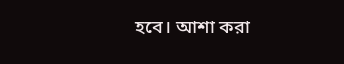হবে। আশা করা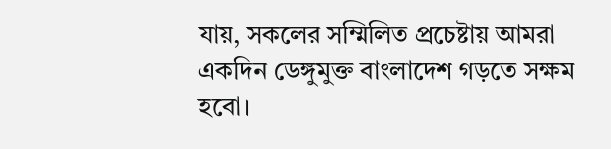যায়, সকলের সম্মিলিত প্রচেষ্টায় আমরা একদিন ডেঙ্গুমুক্ত বাংলাদেশ গড়তে সক্ষম হবো।